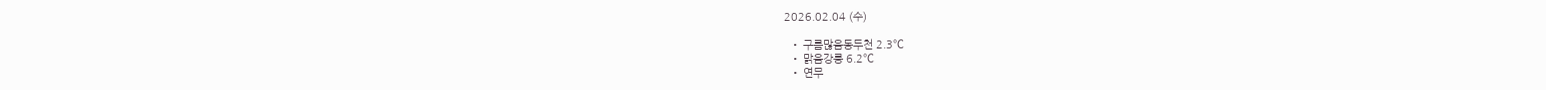2026.02.04 (수)

  • 구름많음동두천 2.3℃
  • 맑음강릉 6.2℃
  • 연무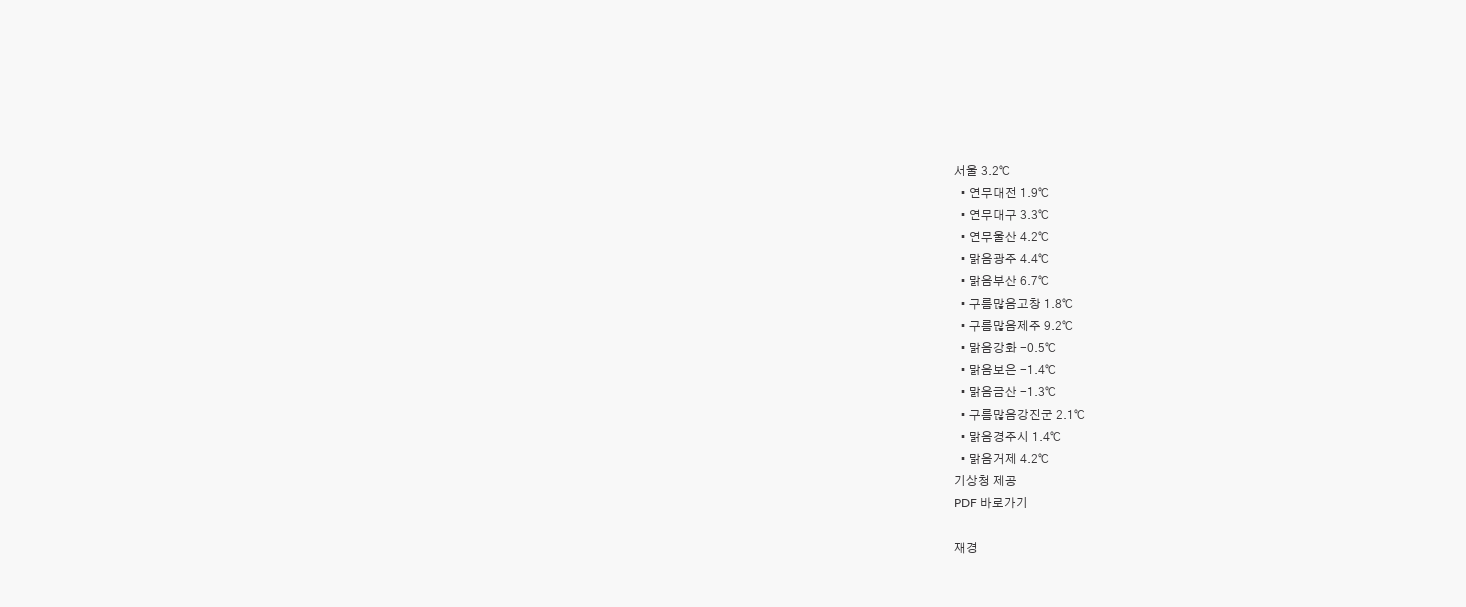서울 3.2℃
  • 연무대전 1.9℃
  • 연무대구 3.3℃
  • 연무울산 4.2℃
  • 맑음광주 4.4℃
  • 맑음부산 6.7℃
  • 구름많음고창 1.8℃
  • 구름많음제주 9.2℃
  • 맑음강화 -0.5℃
  • 맑음보은 -1.4℃
  • 맑음금산 -1.3℃
  • 구름많음강진군 2.1℃
  • 맑음경주시 1.4℃
  • 맑음거제 4.2℃
기상청 제공
PDF 바로가기

재경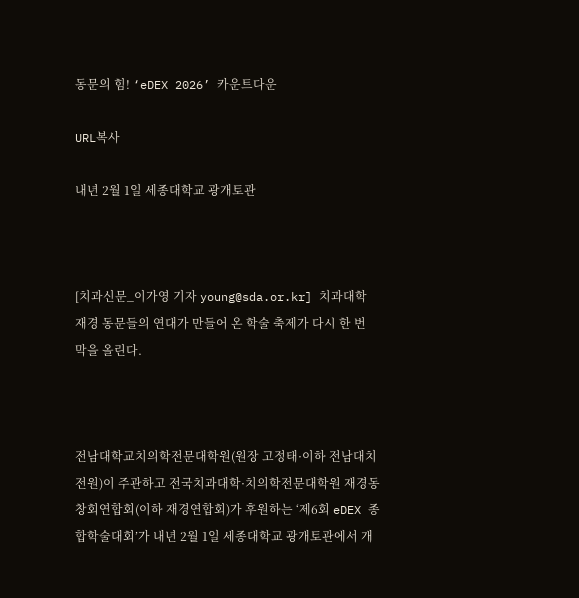동문의 힘! ‘eDEX 2026’ 카운트다운

URL복사

내년 2월 1일 세종대학교 광개토관



[치과신문_이가영 기자 young@sda.or.kr] 치과대학 재경 동문들의 연대가 만들어 온 학술 축제가 다시 한 번 막을 올린다.



전남대학교치의학전문대학원(원장 고정태·이하 전남대치전원)이 주관하고 전국치과대학·치의학전문대학원 재경동창회연합회(이하 재경연합회)가 후원하는 ‘제6회 eDEX 종합학술대회’가 내년 2월 1일 세종대학교 광개토관에서 개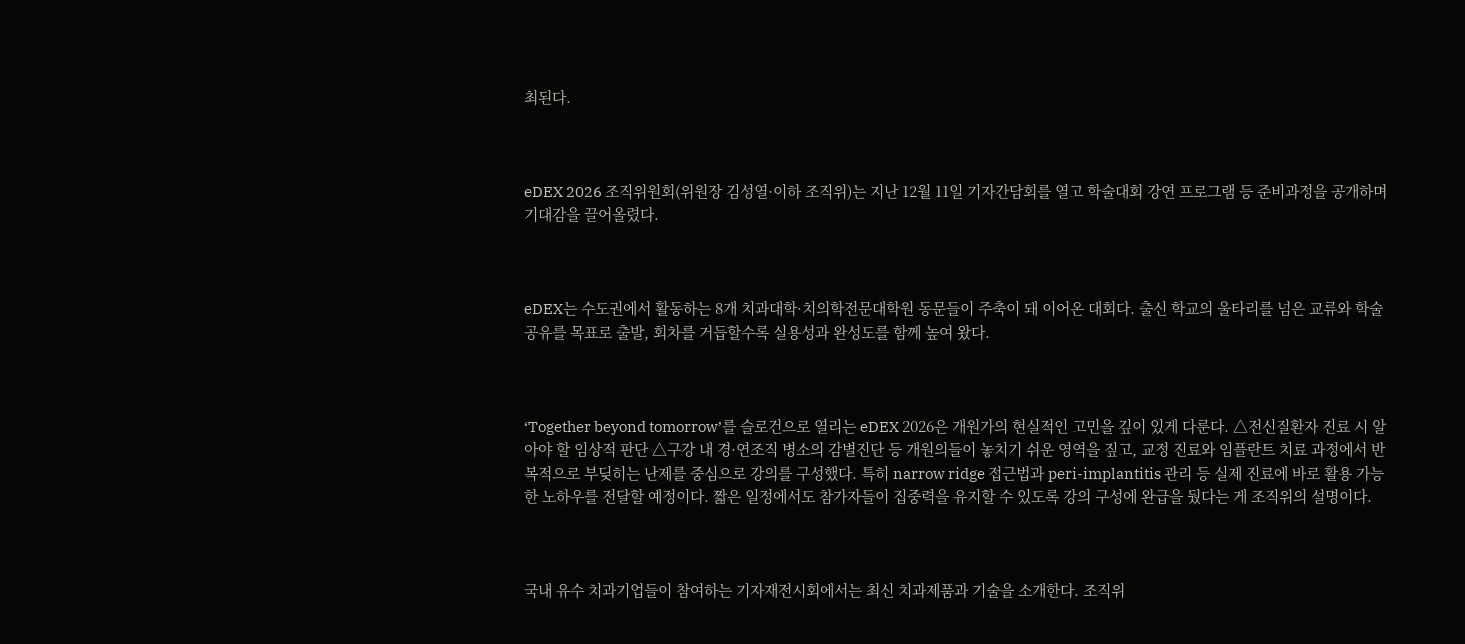최된다.



eDEX 2026 조직위원회(위원장 김성열·이하 조직위)는 지난 12월 11일 기자간담회를 열고 학술대회 강연 프로그램 등 준비과정을 공개하며 기대감을 끌어올렸다.



eDEX는 수도권에서 활동하는 8개 치과대학·치의학전문대학원 동문들이 주축이 돼 이어온 대회다. 출신 학교의 울타리를 넘은 교류와 학술 공유를 목표로 출발, 회차를 거듭할수록 실용성과 완성도를 함께 높여 왔다.



‘Together beyond tomorrow’를 슬로건으로 열리는 eDEX 2026은 개원가의 현실적인 고민을 깊이 있게 다룬다. △전신질환자 진료 시 알아야 할 임상적 판단 △구강 내 경·연조직 병소의 감별진단 등 개원의들이 놓치기 쉬운 영역을 짚고, 교정 진료와 임플란트 치료 과정에서 반복적으로 부딪히는 난제를 중심으로 강의를 구성했다. 특히 narrow ridge 접근법과 peri-implantitis 관리 등 실제 진료에 바로 활용 가능한 노하우를 전달할 예정이다. 짧은 일정에서도 참가자들이 집중력을 유지할 수 있도록 강의 구성에 완급을 뒀다는 게 조직위의 설명이다.



국내 유수 치과기업들이 참여하는 기자재전시회에서는 최신 치과제품과 기술을 소개한다. 조직위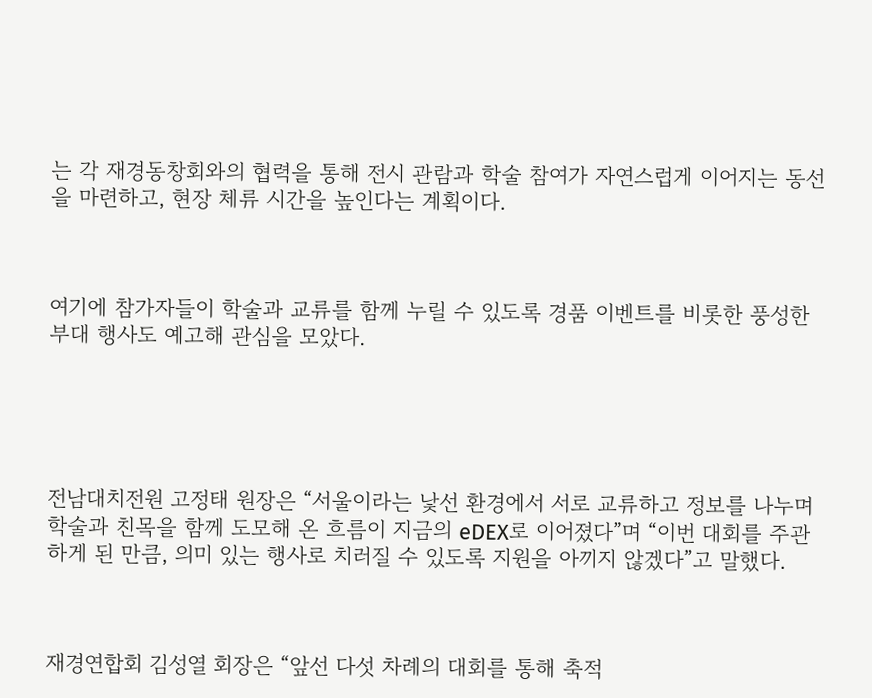는 각 재경동창회와의 협력을 통해 전시 관람과 학술 참여가 자연스럽게 이어지는 동선을 마련하고, 현장 체류 시간을 높인다는 계획이다.



여기에 참가자들이 학술과 교류를 함께 누릴 수 있도록 경품 이벤트를 비롯한 풍성한 부대 행사도 예고해 관심을 모았다.





전남대치전원 고정태 원장은 “서울이라는 낯선 환경에서 서로 교류하고 정보를 나누며 학술과 친목을 함께 도모해 온 흐름이 지금의 eDEX로 이어졌다”며 “이번 대회를 주관하게 된 만큼, 의미 있는 행사로 치러질 수 있도록 지원을 아끼지 않겠다”고 말했다.



재경연합회 김성열 회장은 “앞선 다섯 차례의 대회를 통해 축적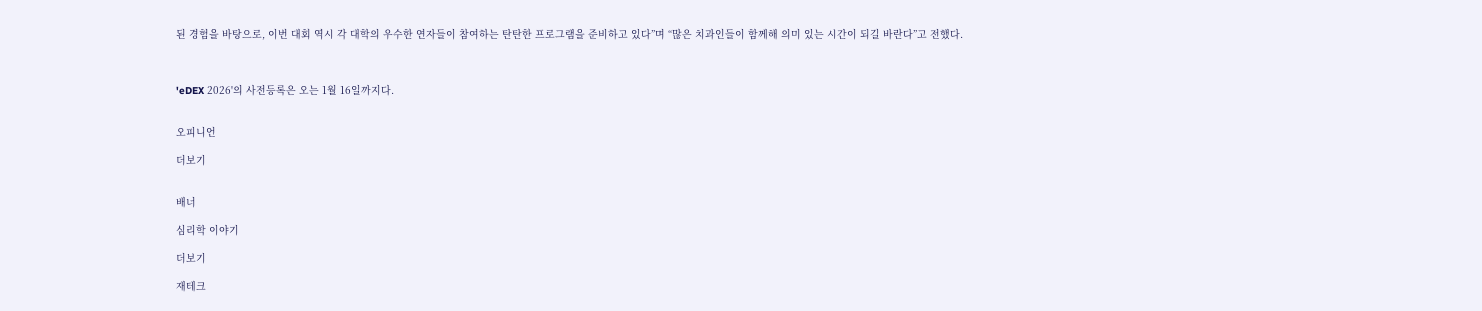된 경험을 바탕으로, 이번 대회 역시 각 대학의 우수한 연자들이 참여하는 탄탄한 프로그램을 준비하고 있다”며 “많은 치과인들이 함께해 의미 있는 시간이 되길 바란다”고 전했다.



'eDEX 2026'의 사전등록은 오는 1월 16일까지다.


오피니언

더보기


배너

심리학 이야기

더보기

재테크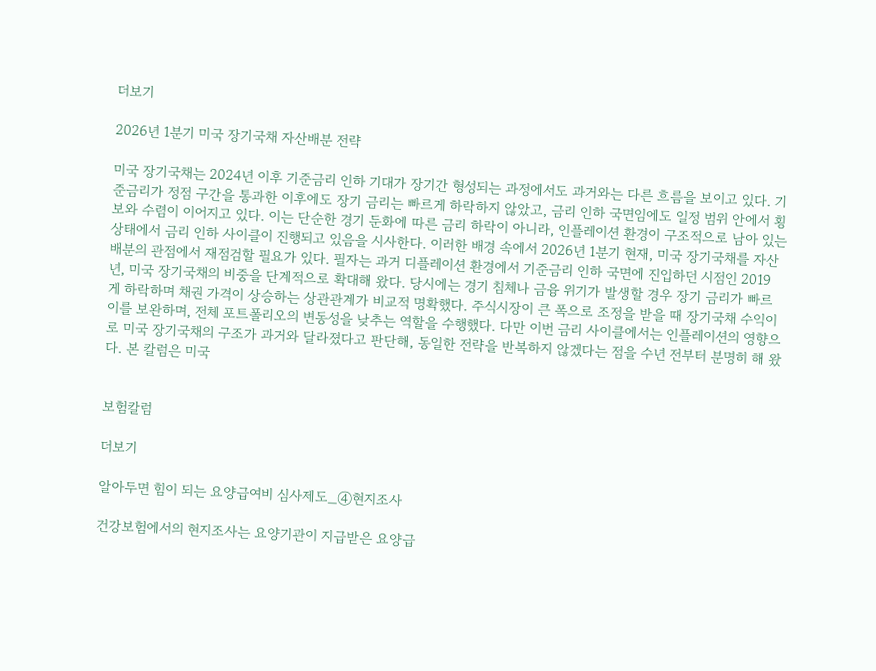더보기

2026년 1분기 미국 장기국채 자산배분 전략

미국 장기국채는 2024년 이후 기준금리 인하 기대가 장기간 형성되는 과정에서도 과거와는 다른 흐름을 보이고 있다. 기준금리가 정점 구간을 통과한 이후에도 장기 금리는 빠르게 하락하지 않았고, 금리 인하 국면임에도 일정 범위 안에서 횡보와 수렴이 이어지고 있다. 이는 단순한 경기 둔화에 따른 금리 하락이 아니라, 인플레이션 환경이 구조적으로 남아 있는 상태에서 금리 인하 사이클이 진행되고 있음을 시사한다. 이러한 배경 속에서 2026년 1분기 현재, 미국 장기국채를 자산배분의 관점에서 재점검할 필요가 있다. 필자는 과거 디플레이션 환경에서 기준금리 인하 국면에 진입하던 시점인 2019년, 미국 장기국채의 비중을 단계적으로 확대해 왔다. 당시에는 경기 침체나 금융 위기가 발생할 경우 장기 금리가 빠르게 하락하며 채권 가격이 상승하는 상관관계가 비교적 명확했다. 주식시장이 큰 폭으로 조정을 받을 때 장기국채 수익이 이를 보완하며, 전체 포트폴리오의 변동성을 낮추는 역할을 수행했다. 다만 이번 금리 사이클에서는 인플레이션의 영향으로 미국 장기국채의 구조가 과거와 달라졌다고 판단해, 동일한 전략을 반복하지 않겠다는 점을 수년 전부터 분명히 해 왔다. 본 칼럼은 미국


보험칼럼

더보기

알아두면 힘이 되는 요양급여비 심사제도_④현지조사

건강보험에서의 현지조사는 요양기관이 지급받은 요양급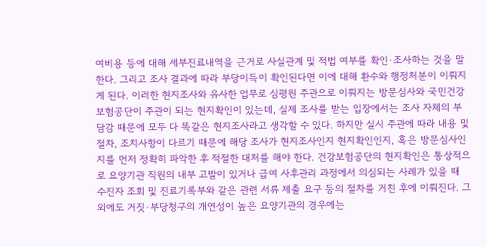여비용 등에 대해 세부진료내역을 근거로 사실관계 및 적법 여부를 확인·조사하는 것을 말한다. 그리고 조사 결과에 따라 부당이득이 확인된다면 이에 대해 환수와 행정처분이 이뤄지게 된다. 이러한 현지조사와 유사한 업무로 심평원 주관으로 이뤄지는 방문심사와 국민건강보험공단이 주관이 되는 현지확인이 있는데, 실제 조사를 받는 입장에서는 조사 자체의 부담감 때문에 모두 다 똑같은 현지조사라고 생각할 수 있다. 하지만 실시 주관에 따라 내용 및 절차, 조치사항이 다르기 때문에 해당 조사가 현지조사인지 현지확인인지, 혹은 방문심사인지를 먼저 정확히 파악한 후 적절한 대처를 해야 한다. 건강보험공단의 현지확인은 통상적으로 요양기관 직원의 내부 고발이 있거나 급여 사후관리 과정에서 의심되는 사례가 있을 때 수진자 조회 및 진료기록부와 같은 관련 서류 제출 요구 등의 절차를 거친 후에 이뤄진다. 그 외에도 거짓·부당청구의 개연성이 높은 요양기관의 경우에는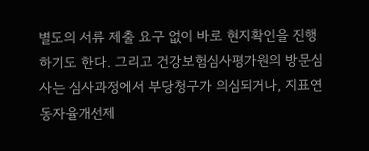별도의 서류 제출 요구 없이 바로 현지확인을 진행하기도 한다. 그리고 건강보험심사평가원의 방문심사는 심사과정에서 부당청구가 의심되거나, 지표연동자율개선제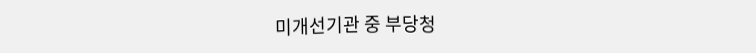미개선기관 중 부당청